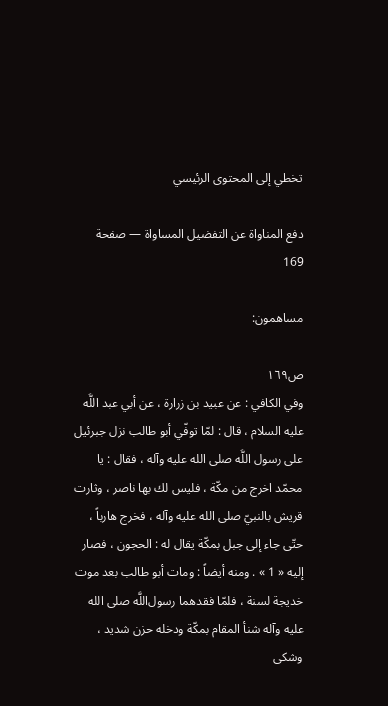تخطي إلى المحتوى الرئيسي

دفع المناواة عن التفضيل المساواة — صفحة 169

مساهمون:

ص١٦٩
وفي الكافي : عن عبيد بن زرارة ، عن أبي عبد اللَّه عليه السلام ، قال : لمّا توفّي أبو طالب نزل جبرئيل على رسول اللَّه صلى الله عليه وآله ، فقال : يا محمّد اخرج من مكّة ، فليس لك بها ناصر ، وثارت قريش بالنبيّ صلى الله عليه وآله ، فخرج هارباً ، حتّى جاء إلى جبل بمكّة يقال له : الحجون ، فصار إليه « 1 » . ومنه أيضاً : ومات أبو طالب بعد موت خديجة لسنة ، فلمّا فقدهما رسول‌اللَّه صلى الله عليه وآله شنأ المقام بمكّة ودخله حزن شديد ، وشكى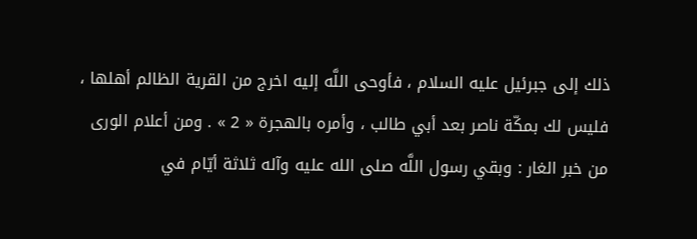ذلك إلى جبرئيل عليه السلام ، فأوحى اللَّه إليه اخرج من القرية الظالم أهلها ، فليس لك بمكّة ناصر بعد أبي طالب ، وأمره بالهجرة « 2 » . ومن أعلام الورى من خبر الغار : وبقي رسول اللَّه صلى الله عليه وآله ثلاثة أيّام في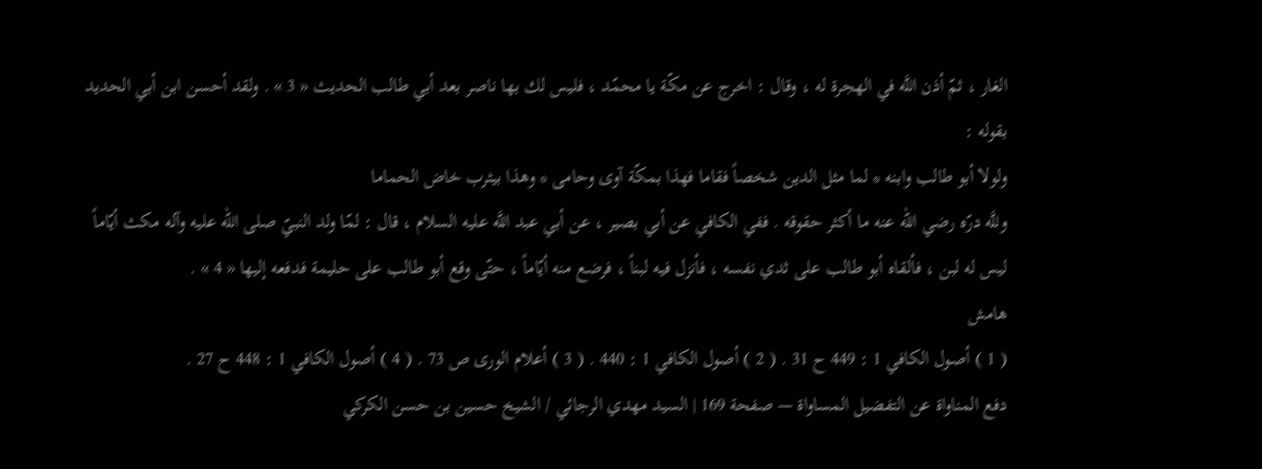الغار ، ثمّ أذن اللَّه في الهجرة له ، وقال : اخرج عن مكّة يا محمّد ، فليس لك بها ناصر بعد أبي طالب الحديث « 3 » . ولقد أحسن ابن أبي الحديد بقوله :
ولولا أبو طالب وابنه * لما مثل الدين شخصاً فقاما فهذا بمكّة آوى وحامى * وهذا بيثرب خاض الحماما
وللَّه درّه رضي الله عنه ما أكثر حقوقه . ففي الكافي عن أبي بصير ، عن أبي عبد اللَّه عليه السلام ، قال : لمّا ولد النبيّ صلى الله عليه وآله مكث أيّاماً ليس له لبن ، فألقاه أبو طالب على ثدي نفسه ، فأنزل فيه لبناً ، فرضع منه أيّاماً ، حتّى وقع أبو طالب على حليمة فدفعه إليها « 4 » .
هامش
( 1 ) أصول الكافي 1 : 449 ح 31 . ( 2 ) أصول الكافي 1 : 440 . ( 3 ) أعلام الورى ص 73 . ( 4 ) أصول الكافي 1 : 448 ح 27 .
دفع المناواة عن التفضيل المساواة — صفحة 169 | السيد مهدي الرجائي / الشيخ حسين بن حسن الكركي